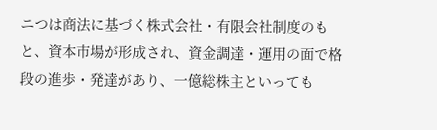ニつは商法に基づく株式会社・有限会社制度のもと、資本市場が形成され、資金調達・運用の面で格段の進歩・発達があり、一億総株主といっても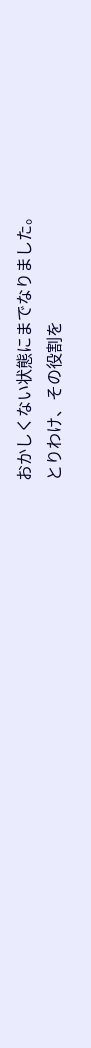おかしくない状態にまでなりました。
とりわけ、その役割を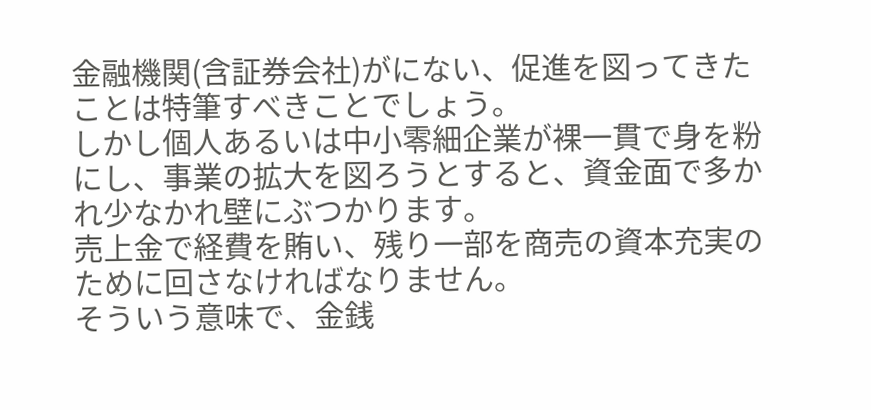金融機関(含証券会社)がにない、促進を図ってきたことは特筆すべきことでしょう。
しかし個人あるいは中小零細企業が裸一貫で身を粉にし、事業の拡大を図ろうとすると、資金面で多かれ少なかれ壁にぶつかります。
売上金で経費を賄い、残り一部を商売の資本充実のために回さなければなりません。
そういう意味で、金銭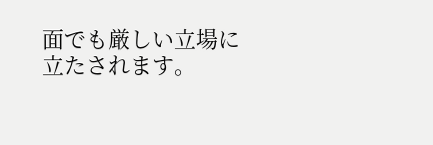面でも厳しい立場に立たされます。